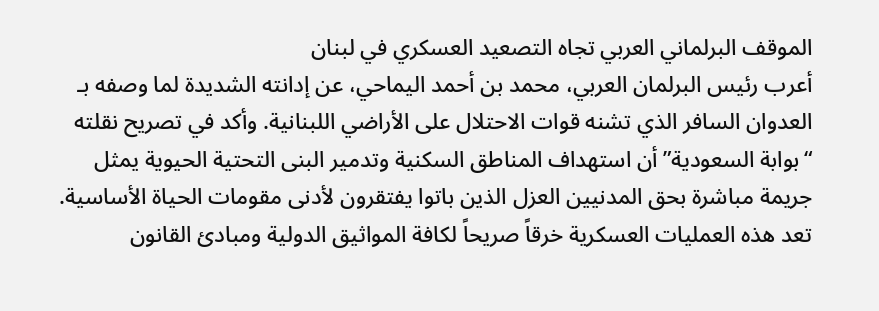الموقف البرلماني العربي تجاه التصعيد العسكري في لبنان
أعرب رئيس البرلمان العربي، محمد بن أحمد اليماحي، عن إدانته الشديدة لما وصفه بـ العدوان السافر الذي تشنه قوات الاحتلال على الأراضي اللبنانية. وأكد في تصريح نقلته “بوابة السعودية” أن استهداف المناطق السكنية وتدمير البنى التحتية الحيوية يمثل جريمة مباشرة بحق المدنيين العزل الذين باتوا يفتقرون لأدنى مقومات الحياة الأساسية.
تعد هذه العمليات العسكرية خرقاً صريحاً لكافة المواثيق الدولية ومبادئ القانون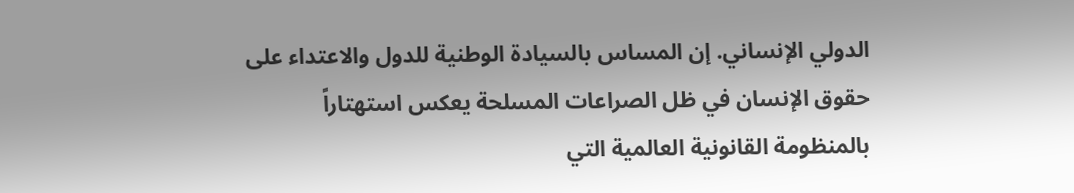الدولي الإنساني. إن المساس بالسيادة الوطنية للدول والاعتداء على حقوق الإنسان في ظل الصراعات المسلحة يعكس استهتاراً بالمنظومة القانونية العالمية التي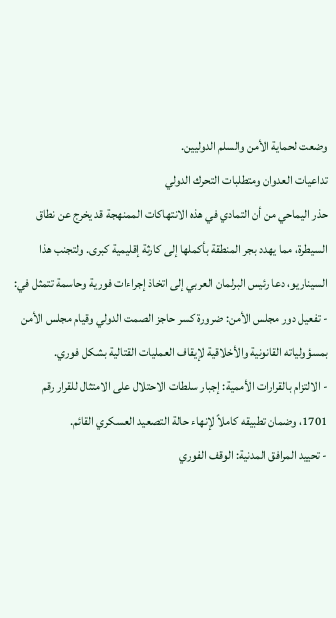وضعت لحماية الأمن والسلم الدوليين.
تداعيات العدوان ومتطلبات التحرك الدولي
حذر اليماحي من أن التمادي في هذه الانتهاكات الممنهجة قد يخرج عن نطاق السيطرة، مما يهدد بجر المنطقة بأكملها إلى كارثة إقليمية كبرى. ولتجنب هذا السيناريو، دعا رئيس البرلمان العربي إلى اتخاذ إجراءات فورية وحاسمة تتمثل في:
- تفعيل دور مجلس الأمن: ضرورة كسر حاجز الصمت الدولي وقيام مجلس الأمن بمسؤولياته القانونية والأخلاقية لإيقاف العمليات القتالية بشكل فوري.
- الالتزام بالقرارات الأممية: إجبار سلطات الاحتلال على الامتثال للقرار رقم 1701، وضمان تطبيقه كاملاً لإنهاء حالة التصعيد العسكري القائم.
- تحييد المرافق المدنية: الوقف الفوري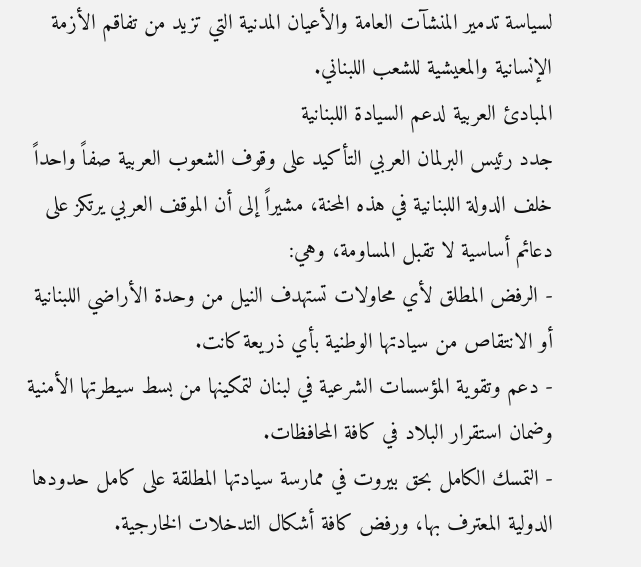لسياسة تدمير المنشآت العامة والأعيان المدنية التي تزيد من تفاقم الأزمة الإنسانية والمعيشية للشعب اللبناني.
المبادئ العربية لدعم السيادة اللبنانية
جدد رئيس البرلمان العربي التأكيد على وقوف الشعوب العربية صفاً واحداً خلف الدولة اللبنانية في هذه المحنة، مشيراً إلى أن الموقف العربي يرتكز على دعائم أساسية لا تقبل المساومة، وهي:
- الرفض المطلق لأي محاولات تستهدف النيل من وحدة الأراضي اللبنانية أو الانتقاص من سيادتها الوطنية بأي ذريعة كانت.
- دعم وتقوية المؤسسات الشرعية في لبنان لتمكينها من بسط سيطرتها الأمنية وضمان استقرار البلاد في كافة المحافظات.
- التمسك الكامل بحق بيروت في ممارسة سيادتها المطلقة على كامل حدودها الدولية المعترف بها، ورفض كافة أشكال التدخلات الخارجية.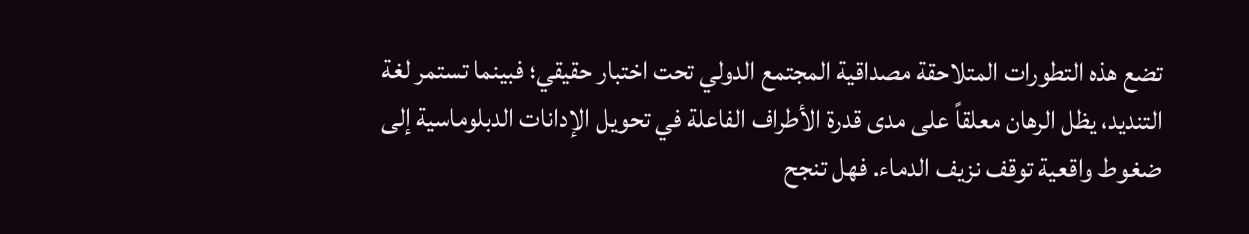تضع هذه التطورات المتلاحقة مصداقية المجتمع الدولي تحت اختبار حقيقي؛ فبينما تستمر لغة التنديد، يظل الرهان معلقاً على مدى قدرة الأطراف الفاعلة في تحويل الإدانات الدبلوماسية إلى ضغوط واقعية توقف نزيف الدماء. فهل تنجح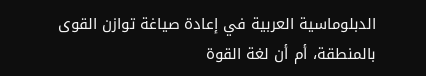الدبلوماسية العربية في إعادة صياغة توازن القوى بالمنطقة، أم أن لغة القوة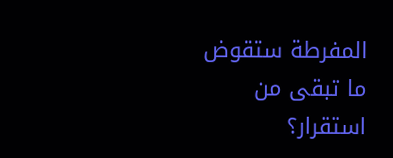المفرطة ستقوض ما تبقى من استقرار؟